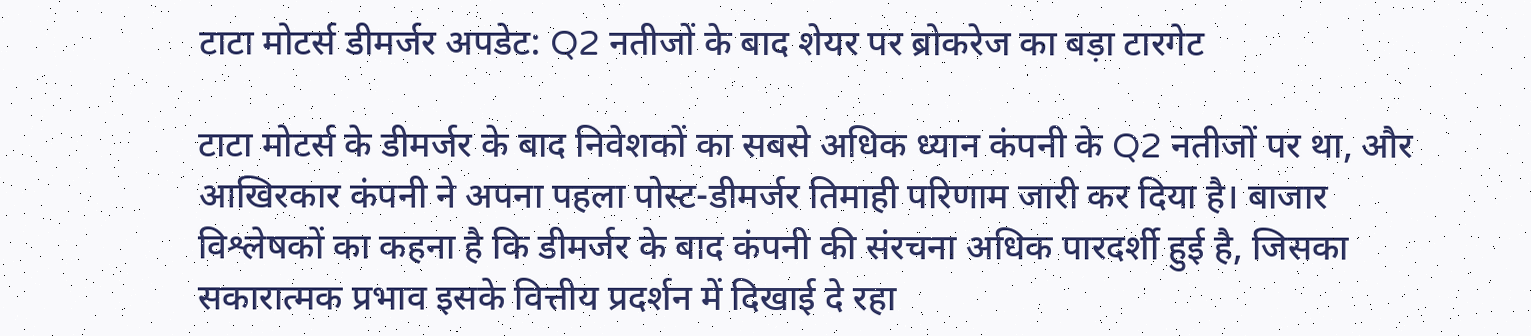टाटा मोटर्स डीमर्जर अपडेट: Q2 नतीजों के बाद शेयर पर ब्रोकरेज का बड़ा टारगेट

टाटा मोटर्स के डीमर्जर के बाद निवेशकों का सबसे अधिक ध्यान कंपनी के Q2 नतीजों पर था, और आखिरकार कंपनी ने अपना पहला पोस्ट-डीमर्जर तिमाही परिणाम जारी कर दिया है। बाजार विश्लेषकों का कहना है कि डीमर्जर के बाद कंपनी की संरचना अधिक पारदर्शी हुई है, जिसका सकारात्मक प्रभाव इसके वित्तीय प्रदर्शन में दिखाई दे रहा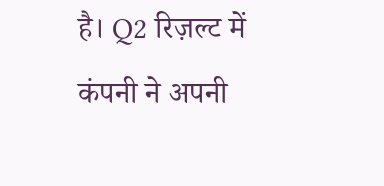है। Q2 रिज़ल्ट में कंपनी ने अपनी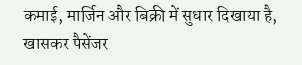कमाई, मार्जिन और बिक्री में सुधार दिखाया है, खासकर पैसेंजर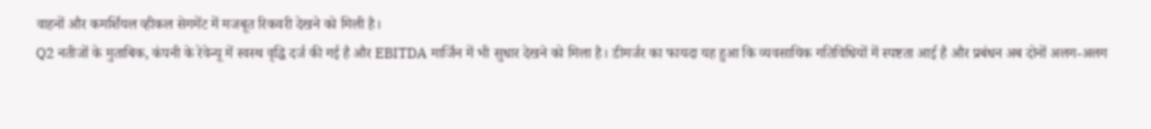वाहनों और कमर्शियल व्हीकल सेगमेंट में मजबूत रिकवरी देखने को मिली है।
Q2 नतीजों के मुताबिक, कंपनी के रेवेन्यू में स्वस्थ वृद्धि दर्ज की गई है और EBITDA मार्जिन में भी सुधार देखने को मिला है। डीमर्जर का फायदा यह हुआ कि व्यवसायिक गतिविधियों में स्पष्टता आई है और प्रबंधन अब दोनों अलग-अलग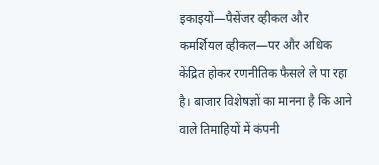इकाइयों—पैसेंजर व्हीकल और कमर्शियल व्हीकल—पर और अधिक केंद्रित होकर रणनीतिक फैसले ले पा रहा है। बाजार विशेषज्ञों का मानना है कि आने वाले तिमाहियों में कंपनी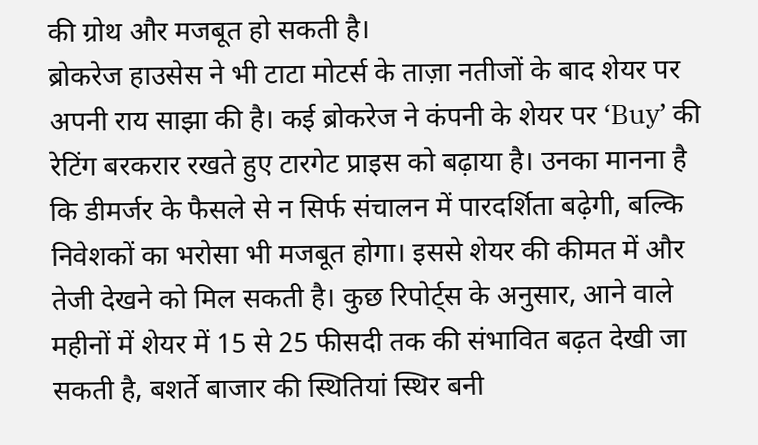की ग्रोथ और मजबूत हो सकती है।
ब्रोकरेज हाउसेस ने भी टाटा मोटर्स के ताज़ा नतीजों के बाद शेयर पर अपनी राय साझा की है। कई ब्रोकरेज ने कंपनी के शेयर पर ‘Buy’ की रेटिंग बरकरार रखते हुए टारगेट प्राइस को बढ़ाया है। उनका मानना है कि डीमर्जर के फैसले से न सिर्फ संचालन में पारदर्शिता बढ़ेगी, बल्कि निवेशकों का भरोसा भी मजबूत होगा। इससे शेयर की कीमत में और तेजी देखने को मिल सकती है। कुछ रिपोर्ट्स के अनुसार, आने वाले महीनों में शेयर में 15 से 25 फीसदी तक की संभावित बढ़त देखी जा सकती है, बशर्ते बाजार की स्थितियां स्थिर बनी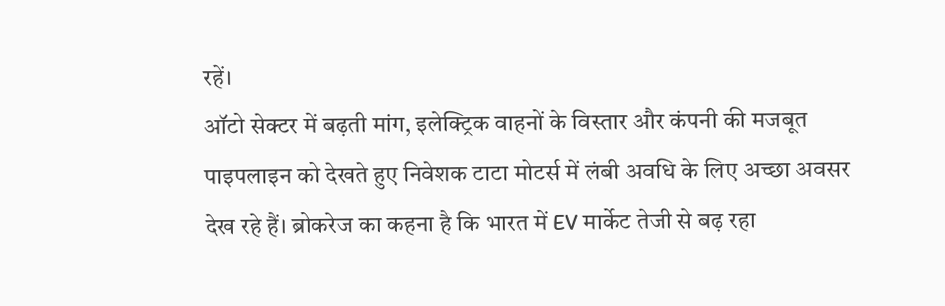रहें।
ऑटो सेक्टर में बढ़ती मांग, इलेक्ट्रिक वाहनों के विस्तार और कंपनी की मजबूत पाइपलाइन को देखते हुए निवेशक टाटा मोटर्स में लंबी अवधि के लिए अच्छा अवसर देख रहे हैं। ब्रोकरेज का कहना है कि भारत में EV मार्केट तेजी से बढ़ रहा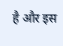है और इस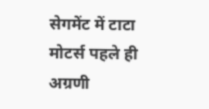सेगमेंट में टाटा मोटर्स पहले ही अग्रणी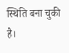स्थिति बना चुकी है।